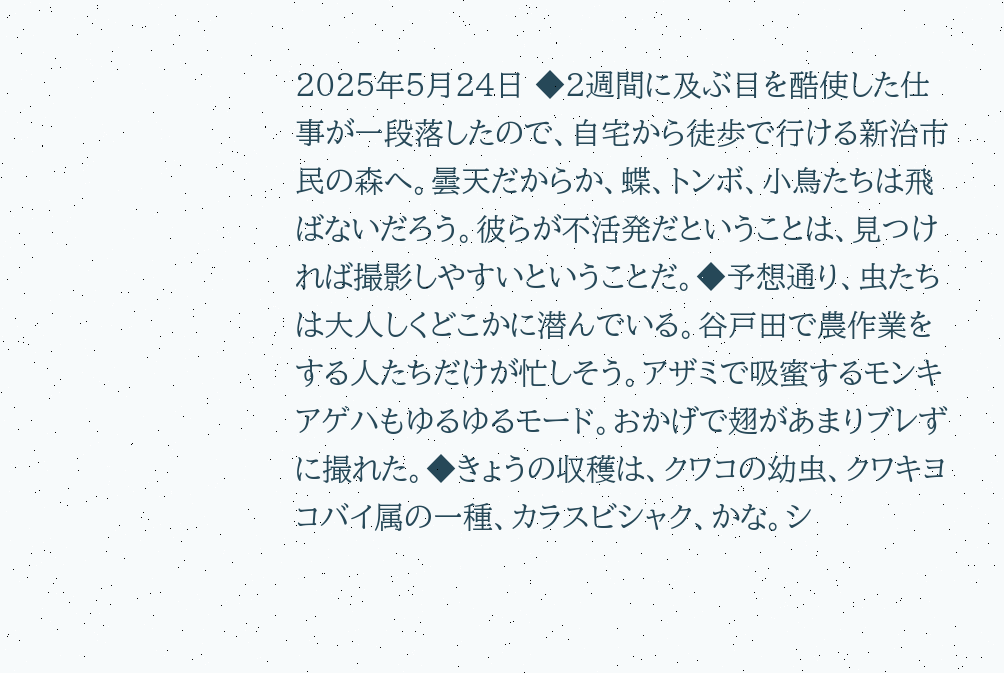2025年5月24日 ◆2週間に及ぶ目を酷使した仕事が一段落したので、自宅から徒歩で行ける新治市民の森へ。曇天だからか、蝶、トンボ、小鳥たちは飛ばないだろう。彼らが不活発だということは、見つければ撮影しやすいということだ。◆予想通り、虫たちは大人しくどこかに潜んでいる。谷戸田で農作業をする人たちだけが忙しそう。アザミで吸蜜するモンキアゲハもゆるゆるモード。おかげで翅があまりブレずに撮れた。◆きょうの収穫は、クワコの幼虫、クワキヨコバイ属の一種、カラスビシャク、かな。シ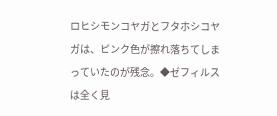ロヒシモンコヤガとフタホシコヤガは、ピンク色が擦れ落ちてしまっていたのが残念。◆ゼフィルスは全く見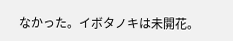なかった。イボタノキは未開花。